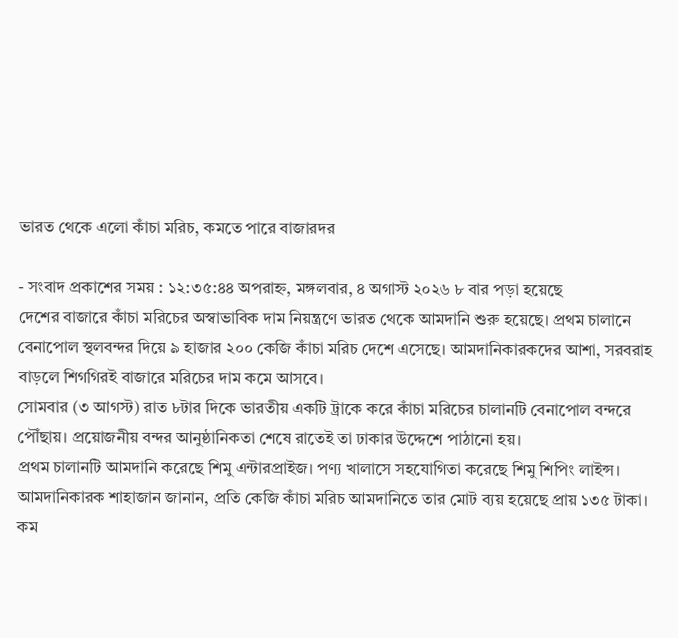ভারত থেকে এলো কাঁচা মরিচ, কমতে পারে বাজারদর

- সংবাদ প্রকাশের সময় : ১২:৩৫:৪৪ অপরাহ্ন, মঙ্গলবার, ৪ অগাস্ট ২০২৬ ৮ বার পড়া হয়েছে
দেশের বাজারে কাঁচা মরিচের অস্বাভাবিক দাম নিয়ন্ত্রণে ভারত থেকে আমদানি শুরু হয়েছে। প্রথম চালানে বেনাপোল স্থলবন্দর দিয়ে ৯ হাজার ২০০ কেজি কাঁচা মরিচ দেশে এসেছে। আমদানিকারকদের আশা, সরবরাহ বাড়লে শিগগিরই বাজারে মরিচের দাম কমে আসবে।
সোমবার (৩ আগস্ট) রাত ৮টার দিকে ভারতীয় একটি ট্রাকে করে কাঁচা মরিচের চালানটি বেনাপোল বন্দরে পৌঁছায়। প্রয়োজনীয় বন্দর আনুষ্ঠানিকতা শেষে রাতেই তা ঢাকার উদ্দেশে পাঠানো হয়।
প্রথম চালানটি আমদানি করেছে শিমু এন্টারপ্রাইজ। পণ্য খালাসে সহযোগিতা করেছে শিমু শিপিং লাইন্স।
আমদানিকারক শাহাজান জানান, প্রতি কেজি কাঁচা মরিচ আমদানিতে তার মোট ব্যয় হয়েছে প্রায় ১৩৫ টাকা। কম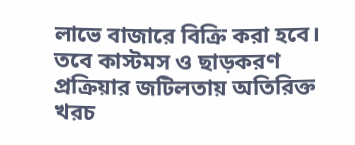লাভে বাজারে বিক্রি করা হবে। তবে কাস্টমস ও ছাড়করণ প্রক্রিয়ার জটিলতায় অতিরিক্ত খরচ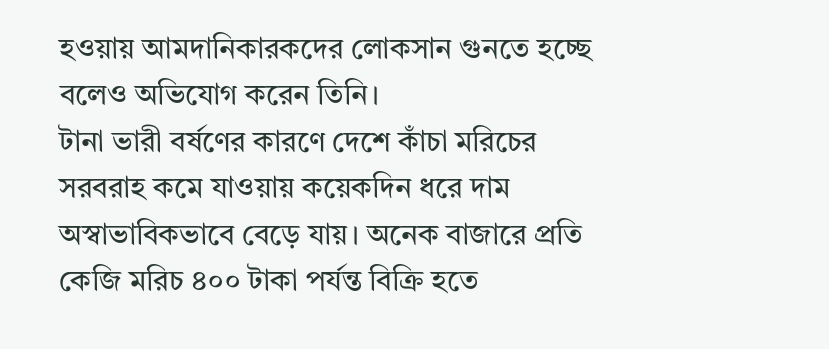হওয়ায় আমদানিকারকদের লোকসান গুনতে হচ্ছে বলেও অভিযোগ করেন তিনি।
টানা ভারী বর্ষণের কারণে দেশে কাঁচা মরিচের সরবরাহ কমে যাওয়ায় কয়েকদিন ধরে দাম অস্বাভাবিকভাবে বেড়ে যায়। অনেক বাজারে প্রতি কেজি মরিচ ৪০০ টাকা পর্যন্ত বিক্রি হতে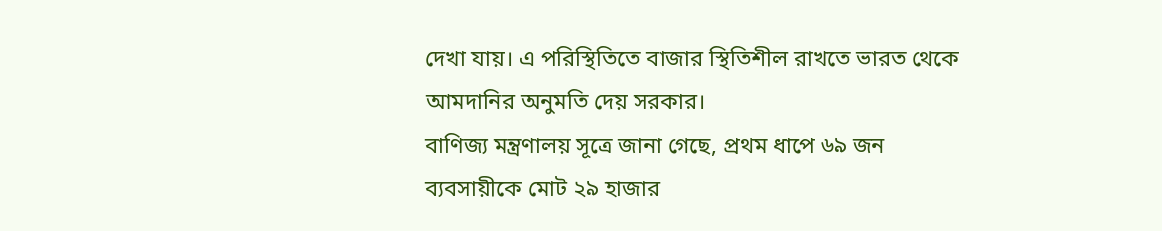দেখা যায়। এ পরিস্থিতিতে বাজার স্থিতিশীল রাখতে ভারত থেকে আমদানির অনুমতি দেয় সরকার।
বাণিজ্য মন্ত্রণালয় সূত্রে জানা গেছে, প্রথম ধাপে ৬৯ জন ব্যবসায়ীকে মোট ২৯ হাজার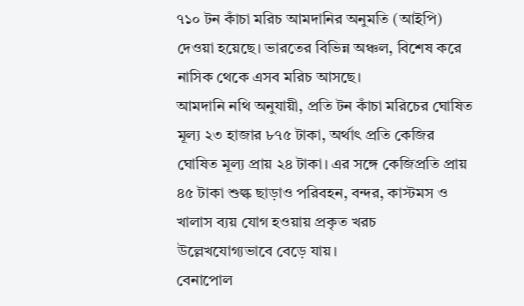৭১০ টন কাঁচা মরিচ আমদানির অনুমতি (আইপি) দেওয়া হয়েছে। ভারতের বিভিন্ন অঞ্চল, বিশেষ করে নাসিক থেকে এসব মরিচ আসছে।
আমদানি নথি অনুযায়ী, প্রতি টন কাঁচা মরিচের ঘোষিত মূল্য ২৩ হাজার ৮৭৫ টাকা, অর্থাৎ প্রতি কেজির ঘোষিত মূল্য প্রায় ২৪ টাকা। এর সঙ্গে কেজিপ্রতি প্রায় ৪৫ টাকা শুল্ক ছাড়াও পরিবহন, বন্দর, কাস্টমস ও খালাস ব্যয় যোগ হওয়ায় প্রকৃত খরচ উল্লেখযোগ্যভাবে বেড়ে যায়।
বেনাপোল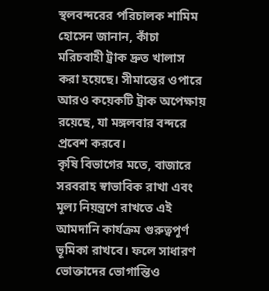স্থলবন্দরের পরিচালক শামিম হোসেন জানান, কাঁচা মরিচবাহী ট্রাক দ্রুত খালাস করা হয়েছে। সীমান্তের ওপারে আরও কয়েকটি ট্রাক অপেক্ষায় রয়েছে, যা মঙ্গলবার বন্দরে প্রবেশ করবে।
কৃষি বিভাগের মতে, বাজারে সরবরাহ স্বাভাবিক রাখা এবং মূল্য নিয়ন্ত্রণে রাখতে এই আমদানি কার্যক্রম গুরুত্বপূর্ণ ভূমিকা রাখবে। ফলে সাধারণ ভোক্তাদের ভোগান্তিও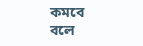কমবে বলে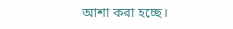আশা করা হচ্ছে।